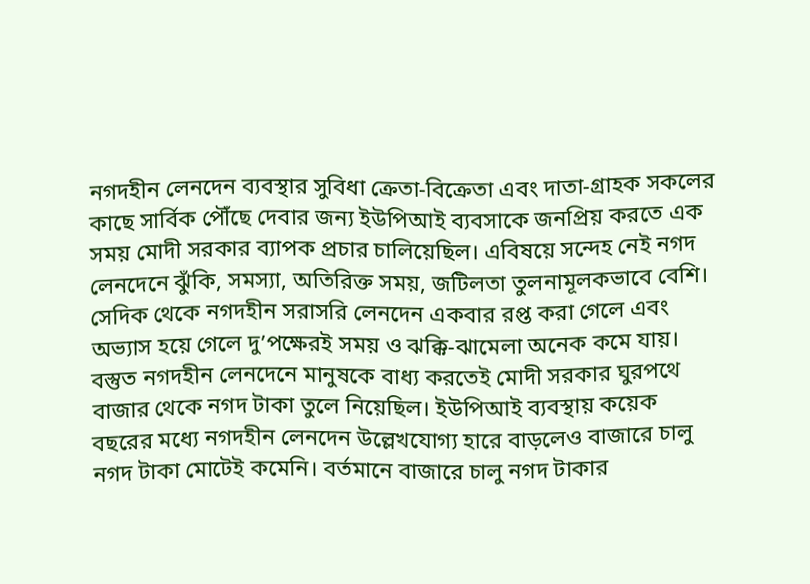নগদহীন লেনদেন ব্যবস্থার সুবিধা ক্রেতা-বিক্রেতা এবং দাতা-গ্রাহক সকলের কাছে সার্বিক পৌঁছে দেবার জন্য ইউপিআই ব্যবসাকে জনপ্রিয় করতে এক সময় মোদী সরকার ব্যাপক প্রচার চালিয়েছিল। এবিষয়ে সন্দেহ নেই নগদ লেনদেনে ঝুঁকি, সমস্যা, অতিরিক্ত সময়, জটিলতা তুলনামূলকভাবে বেশি। সেদিক থেকে নগদহীন সরাসরি লেনদেন একবার রপ্ত করা গেলে এবং অভ্যাস হয়ে গেলে দু’পক্ষেরই সময় ও ঝক্কি-ঝামেলা অনেক কমে যায়। বস্তুত নগদহীন লেনদেনে মানুষকে বাধ্য করতেই মোদী সরকার ঘুরপথে বাজার থেকে নগদ টাকা তুলে নিয়েছিল। ইউপিআই ব্যবস্থায় কয়েক বছরের মধ্যে নগদহীন লেনদেন উল্লেখযোগ্য হারে বাড়লেও বাজারে চালু নগদ টাকা মোটেই কমেনি। বর্তমানে বাজারে চালু নগদ টাকার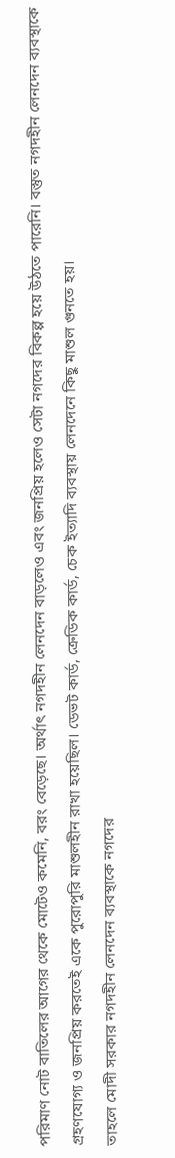পরিমাণ নোট বাতিলের আগের থেকে মোটেও কমেনি, বরং বেড়েছে। অর্থাৎ নগদহীন লেনদেন বাড়লেও এবং জনপ্রিয় হলেও সেটা নগদের বিকল্প হয়ে উঠতে পারেনি। বস্তুত নগদহীন লেনদেন ব্যবস্থাকে গ্রহণযোগ্য ও জনপ্রিয় করতেই একে পুরোপুরি মাশুলহীন রাখা হয়েছিল। ডেভট কার্ড, ক্রেডিক কার্ড, চেক ইত্যাদি ব্যবস্থায় লেনদেনে কিছু মাশুল গুনতে হয়।
তাহলে মোদী সরকার নগদহীন লেনদেন ব্যবস্থাকে নগদের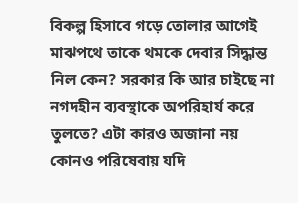বিকল্প হিসাবে গড়ে তোলার আগেই মাঝপথে তাকে থমকে দেবার সিদ্ধান্ত নিল কেন? সরকার কি আর চাইছে না নগদহীন ব্যবস্থাকে অপরিহার্য করে তুলতে? এটা কারও অজানা নয় কোনও পরিষেবায় যদি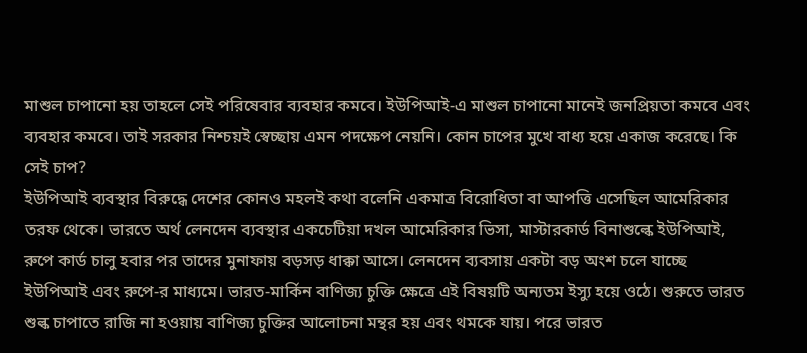মাশুল চাপানো হয় তাহলে সেই পরিষেবার ব্যবহার কমবে। ইউপিআই-এ মাশুল চাপানো মানেই জনপ্রিয়তা কমবে এবং ব্যবহার কমবে। তাই সরকার নিশ্চয়ই স্বেচ্ছায় এমন পদক্ষেপ নেয়নি। কোন চাপের মুখে বাধ্য হয়ে একাজ করেছে। কি সেই চাপ?
ইউপিআই ব্যবস্থার বিরুদ্ধে দেশের কোনও মহলই কথা বলেনি একমাত্র বিরোধিতা বা আপত্তি এসেছিল আমেরিকার তরফ থেকে। ভারতে অর্থ লেনদেন ব্যবস্থার একচেটিয়া দখল আমেরিকার ভিসা, মাস্টারকার্ড বিনাশুল্কে ইউপিআই, রুপে কার্ড চালু হবার পর তাদের মুনাফায় বড়সড় ধাক্কা আসে। লেনদেন ব্যবসায় একটা বড় অংশ চলে যাচ্ছে ইউপিআই এবং রুপে-র মাধ্যমে। ভারত-মার্কিন বাণিজ্য চুক্তি ক্ষেত্রে এই বিষয়টি অন্যতম ইস্যু হয়ে ওঠে। শুরুতে ভারত শুল্ক চাপাতে রাজি না হওয়ায় বাণিজ্য চুক্তির আলোচনা মন্থর হয় এবং থমকে যায়। পরে ভারত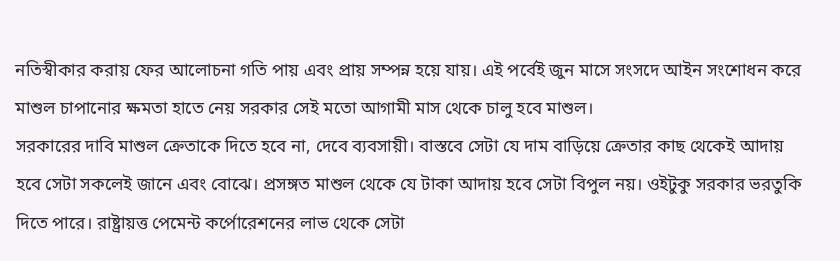নতিস্বীকার করায় ফের আলোচনা গতি পায় এবং প্রায় সম্পন্ন হয়ে যায়। এই পর্বেই জুন মাসে সংসদে আইন সংশোধন করে মাশুল চাপানোর ক্ষমতা হাতে নেয় সরকার সেই মতো আগামী মাস থেকে চালু হবে মাশুল।
সরকারের দাবি মাশুল ক্রেতাকে দিতে হবে না, দেবে ব্যবসায়ী। বাস্তবে সেটা যে দাম বাড়িয়ে ক্রেতার কাছ থেকেই আদায় হবে সেটা সকলেই জানে এবং বোঝে। প্রসঙ্গত মাশুল থেকে যে টাকা আদায় হবে সেটা বিপুল নয়। ওইটুকু সরকার ভরতুকি দিতে পারে। রাষ্ট্রায়ত্ত পেমেন্ট কর্পোরেশনের লাভ থেকে সেটা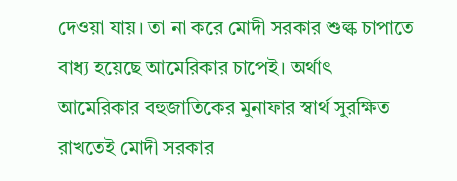দেওয়া যায়। তা না করে মোদী সরকার শুল্ক চাপাতে বাধ্য হয়েছে আমেরিকার চাপেই। অর্থাৎ আমেরিকার বহুজাতিকের মুনাফার স্বার্থ সুরক্ষিত রাখতেই মোদী সরকার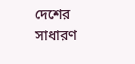দেশের সাধারণ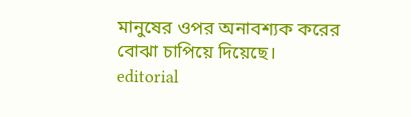মানুষের ওপর অনাবশ্যক করের বোঝা চাপিয়ে দিয়েছে।
editorial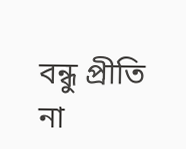বন্ধু প্রীতি না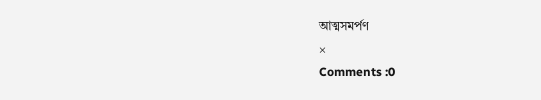আত্মসমর্পণ
×
Comments :0